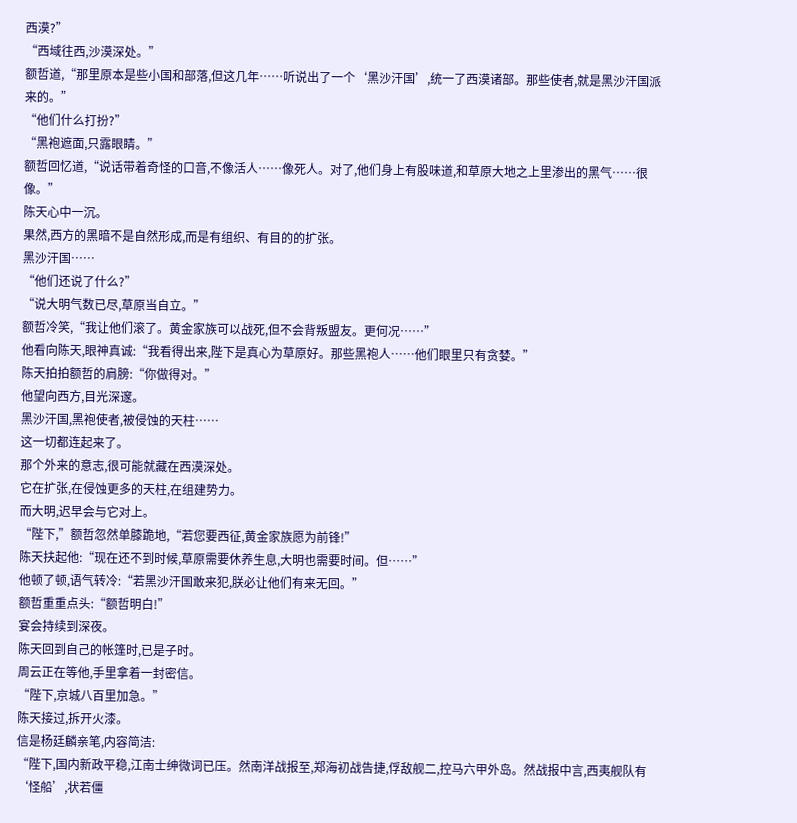西漠?”
“西域往西,沙漠深处。”
额哲道,“那里原本是些小国和部落,但这几年……听说出了一个‘黑沙汗国’,统一了西漠诸部。那些使者,就是黑沙汗国派来的。”
“他们什么打扮?”
“黑袍遮面,只露眼睛。”
额哲回忆道,“说话带着奇怪的口音,不像活人……像死人。对了,他们身上有股味道,和草原大地之上里渗出的黑气……很像。”
陈天心中一沉。
果然,西方的黑暗不是自然形成,而是有组织、有目的的扩张。
黑沙汗国……
“他们还说了什么?”
“说大明气数已尽,草原当自立。”
额哲冷笑,“我让他们滚了。黄金家族可以战死,但不会背叛盟友。更何况……”
他看向陈天,眼神真诚:“我看得出来,陛下是真心为草原好。那些黑袍人……他们眼里只有贪婪。”
陈天拍拍额哲的肩膀:“你做得对。”
他望向西方,目光深邃。
黑沙汗国,黑袍使者,被侵蚀的天柱……
这一切都连起来了。
那个外来的意志,很可能就藏在西漠深处。
它在扩张,在侵蚀更多的天柱,在组建势力。
而大明,迟早会与它对上。
“陛下,”额哲忽然单膝跪地,“若您要西征,黄金家族愿为前锋!”
陈天扶起他:“现在还不到时候,草原需要休养生息,大明也需要时间。但……”
他顿了顿,语气转冷:“若黑沙汗国敢来犯,朕必让他们有来无回。”
额哲重重点头:“额哲明白!”
宴会持续到深夜。
陈天回到自己的帐篷时,已是子时。
周云正在等他,手里拿着一封密信。
“陛下,京城八百里加急。”
陈天接过,拆开火漆。
信是杨廷麟亲笔,内容简洁:
“陛下,国内新政平稳,江南士绅微词已压。然南洋战报至,郑海初战告捷,俘敌舰二,控马六甲外岛。然战报中言,西夷舰队有‘怪船’,状若僵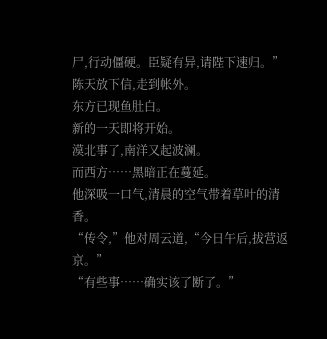尸,行动僵硬。臣疑有异,请陛下速归。”
陈天放下信,走到帐外。
东方已现鱼肚白。
新的一天即将开始。
漠北事了,南洋又起波澜。
而西方……黑暗正在蔓延。
他深吸一口气,清晨的空气带着草叶的清香。
“传令,”他对周云道,“今日午后,拔营返京。”
“有些事……确实该了断了。”